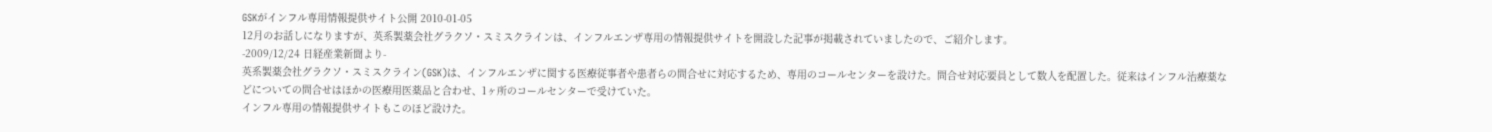GSKがインフル専用情報提供サイト公開 2010-01-05
12月のお話しになりますが、英系製薬会社グラクソ・スミスクラインは、インフルエンザ専用の情報提供サイトを開設した記事が掲載されていましたので、ご紹介します。
-2009/12/24 日経産業新聞より-
英系製薬会社グラクソ・スミスクライン(GSK)は、インフルエンザに関する医療従事者や患者らの問合せに対応するため、専用のコールセンターを設けた。問合せ対応要員として数人を配置した。従来はインフル治療薬などについての問合せはほかの医療用医薬品と合わせ、1ヶ所のコールセンターで受けていた。
インフル専用の情報提供サイトもこのほど設けた。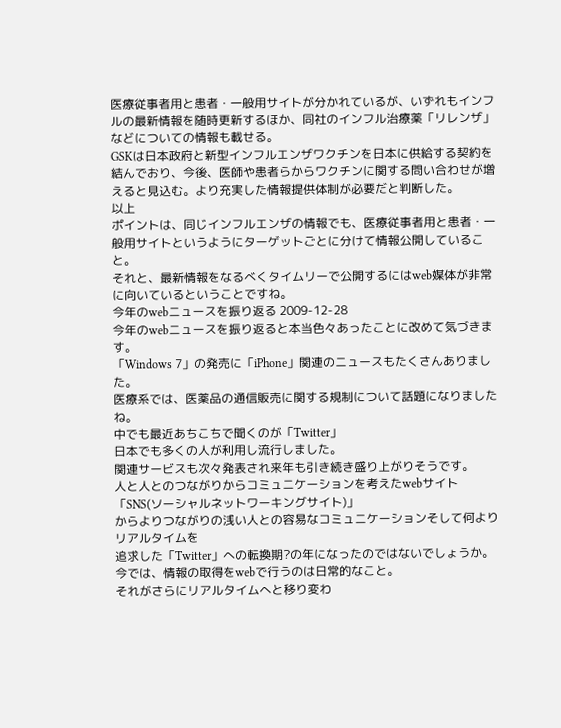医療従事者用と患者・一般用サイトが分かれているが、いずれもインフルの最新情報を随時更新するほか、同社のインフル治療薬「リレンザ」などについての情報も載せる。
GSKは日本政府と新型インフルエンザワクチンを日本に供給する契約を結んでおり、今後、医師や患者らからワクチンに関する問い合わせが増えると見込む。より充実した情報提供体制が必要だと判断した。
以上
ポイントは、同じインフルエンザの情報でも、医療従事者用と患者・一般用サイトというようにターゲットごとに分けて情報公開していること。
それと、最新情報をなるべくタイムリーで公開するにはweb媒体が非常に向いているということですね。
今年のwebニュースを振り返る 2009-12-28
今年のwebニュースを振り返ると本当色々あったことに改めて気づきます。
「Windows 7」の発売に「iPhone」関連のニュースもたくさんありました。
医療系では、医薬品の通信販売に関する規制について話題になりましたね。
中でも最近あちこちで聞くのが「Twitter」
日本でも多くの人が利用し流行しました。
関連サービスも次々発表され来年も引き続き盛り上がりそうです。
人と人とのつながりからコミュニケーションを考えたwebサイト「SNS(ソーシャルネットワーキングサイト)」
からよりつながりの浅い人との容易なコミュニケーションそして何よりリアルタイムを
追求した「Twitter」への転換期?の年になったのではないでしょうか。
今では、情報の取得をwebで行うのは日常的なこと。
それがさらにリアルタイムへと移り変わ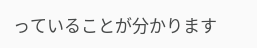っていることが分かります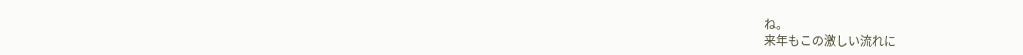ね。
来年もこの激しい流れに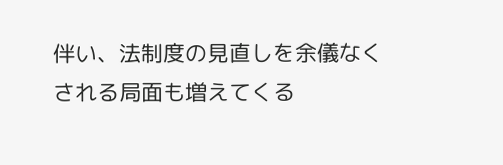伴い、法制度の見直しを余儀なくされる局面も増えてくる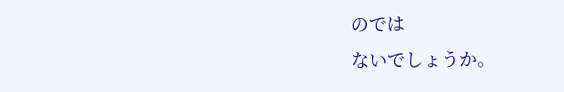のでは
ないでしょうか。